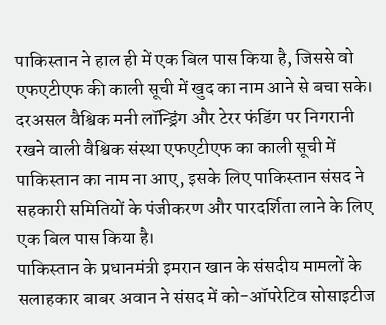पाकिस्तान ने हाल ही में एक बिल पास किया है, जिससे वो एफएटीएफ की काली सूची में खुद का नाम आने से बचा सके। दरअसल वैश्विक मनी लॉन्ड्रिंग और टेरर फंडिंग पर निगरानी रखने वाली वैश्विक संस्था एफएटीएफ का काली सूची में पाकिस्तान का नाम ना आए, इसके लिए पाकिस्तान संसद ने सहकारी समितियों के पंजीकरण और पारदर्शिता लाने के लिए एक बिल पास किया है।
पाकिस्तान के प्रधानमंत्री इमरान खान के संसदीय मामलों के सलाहकार बाबर अवान ने संसद में को-ऑपरेटिव सोसाइटीज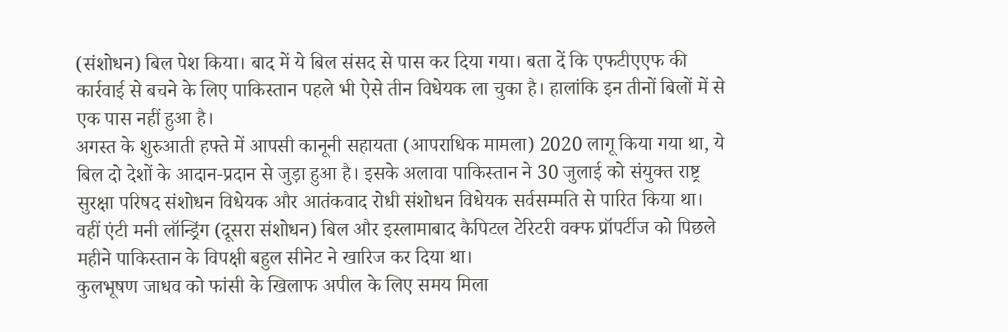(संशोधन) बिल पेश किया। बाद में ये बिल संसद से पास कर दिया गया। बता दें कि एफटीएएफ की कार्रवाई से बचने के लिए पाकिस्तान पहले भी ऐसे तीन विधेयक ला चुका है। हालांकि इन तीनों बिलों में से एक पास नहीं हुआ है।
अगस्त के शुरुआती हफ्ते में आपसी कानूनी सहायता (आपराधिक मामला) 2020 लागू किया गया था, ये बिल दो देशों के आदान-प्रदान से जुड़ा हुआ है। इसके अलावा पाकिस्तान ने 30 जुलाई को संयुक्त राष्ट्र सुरक्षा परिषद संशोधन विधेयक और आतंकवाद रोधी संशोधन विधेयक सर्वसम्मति से पारित किया था।
वहीं एंटी मनी लॉन्ड्रिंग (दूसरा संशोधन) बिल और इस्लामाबाद कैपिटल टेरिटरी वक्फ प्रॉपर्टीज को पिछले महीने पाकिस्तान के विपक्षी बहुल सीनेट ने खारिज कर दिया था।
कुलभूषण जाधव को फांसी के खिलाफ अपील के लिए समय मिला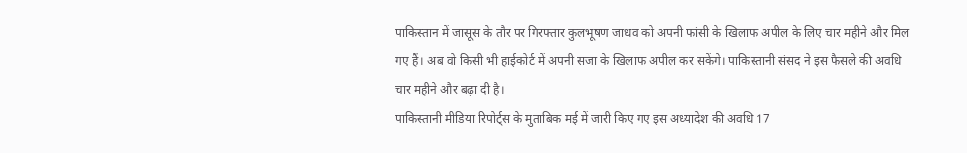पाकिस्तान में जासूस के तौर पर गिरफ्तार कुलभूषण जाधव को अपनी फांसी के खिलाफ अपील के लिए चार महीने और मिल गए हैं। अब वो किसी भी हाईकोर्ट में अपनी सजा के खिलाफ अपील कर सकेंगे। पाकिस्तानी संसद ने इस फैसले की अवधि चार महीने और बढ़ा दी है।
पाकिस्तानी मीडिया रिपोर्ट्स के मुताबिक मई में जारी किए गए इस अध्यादेश की अवधि 17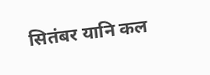सितंबर यानि कल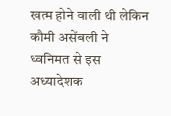खत्म होने वाली थी लेकिन कौमी असेंबली ने ध्वनिमत से इस अध्यादेशक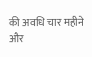की अवधि चार महीने और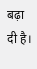बढ़ा दी है।